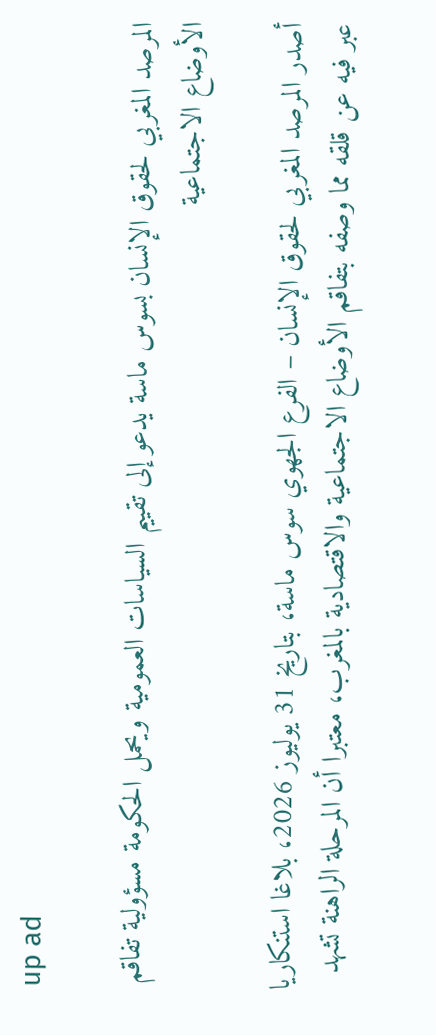up ad

المرصد المغربي لحقوق الإنسان بسوس ماسة يدعو إلى تقييم السياسات العمومية ويحمل الحكومة مسؤولية تفاقم الأوضاع الاجتماعية

أصدر المرصد المغربي لحقوق الإنسان – الفرع الجهوي سوس ماسة، بتاريخ 31 يوليوز 2026، بلاغا استنكاريا عبر فيه عن قلقه مما وصفه بتفاقم الأوضاع الاجتماعية والاقتصادية بالمغرب، معتبرا أن المرحلة الراهنة تشهد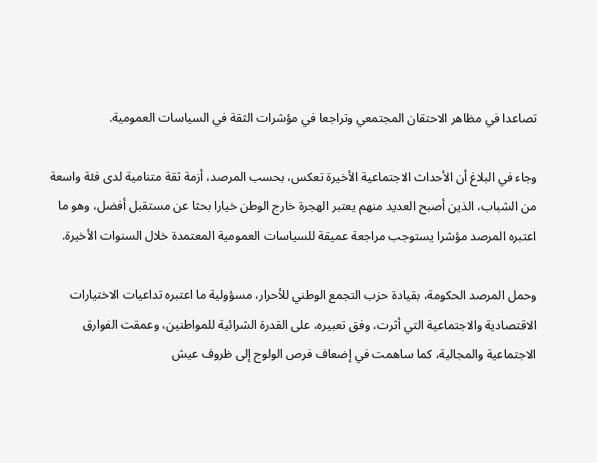تصاعدا في مظاهر الاحتقان المجتمعي وتراجعا في مؤشرات الثقة في السياسات العمومية.

وجاء في البلاغ أن الأحداث الاجتماعية الأخيرة تعكس، بحسب المرصد، أزمة ثقة متنامية لدى فئة واسعة من الشباب، الذين أصبح العديد منهم يعتبر الهجرة خارج الوطن خيارا بحثا عن مستقبل أفضل، وهو ما اعتبره المرصد مؤشرا يستوجب مراجعة عميقة للسياسات العمومية المعتمدة خلال السنوات الأخيرة.

وحمل المرصد الحكومة، بقيادة حزب التجمع الوطني للأحرار، مسؤولية ما اعتبره تداعيات الاختيارات الاقتصادية والاجتماعية التي أثرت، وفق تعبيره، على القدرة الشرائية للمواطنين، وعمقت الفوارق الاجتماعية والمجالية، كما ساهمت في إضعاف فرص الولوج إلى ظروف عيش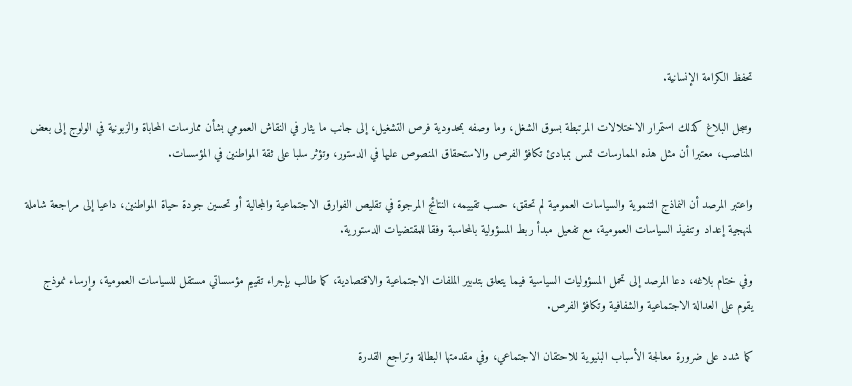تحفظ الكرامة الإنسانية.

وسجل البلاغ كذلك استمرار الاختلالات المرتبطة بسوق الشغل، وما وصفه بمحدودية فرص التشغيل، إلى جانب ما يثار في النقاش العمومي بشأن ممارسات المحاباة والزبونية في الولوج إلى بعض المناصب، معتبرا أن مثل هذه الممارسات تمس بمبادئ تكافؤ الفرص والاستحقاق المنصوص عليها في الدستور، وتؤثر سلبا على ثقة المواطنين في المؤسسات.

واعتبر المرصد أن النماذج التنموية والسياسات العمومية لم تحقق، حسب تقييمه، النتائج المرجوة في تقليص الفوارق الاجتماعية والمجالية أو تحسين جودة حياة المواطنين، داعيا إلى مراجعة شاملة لمنهجية إعداد وتنفيذ السياسات العمومية، مع تفعيل مبدأ ربط المسؤولية بالمحاسبة وفقا للمقتضيات الدستورية.

وفي ختام بلاغه، دعا المرصد إلى تحمل المسؤوليات السياسية فيما يتعلق بتدبير الملفات الاجتماعية والاقتصادية، كما طالب بإجراء تقييم مؤسساتي مستقل للسياسات العمومية، وإرساء نموذج يقوم على العدالة الاجتماعية والشفافية وتكافؤ الفرص.

كما شدد على ضرورة معالجة الأسباب البنيوية للاحتقان الاجتماعي، وفي مقدمتها البطالة وتراجع القدرة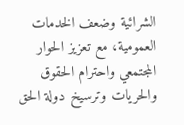الشرائية وضعف الخدمات العمومية، مع تعزيز الحوار المجتمعي واحترام الحقوق والحريات وترسيخ دولة الحق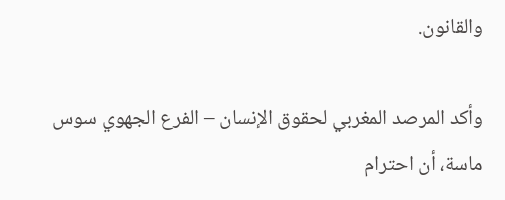والقانون.

وأكد المرصد المغربي لحقوق الإنسان – الفرع الجهوي سوس ماسة، أن احترام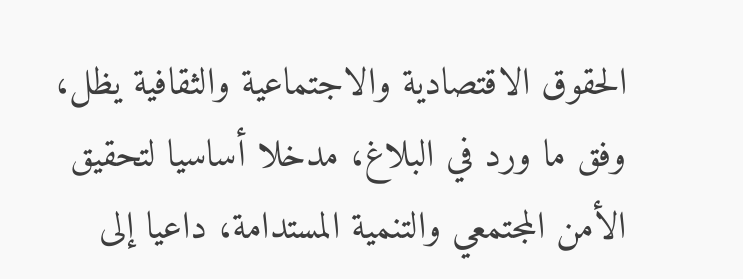الحقوق الاقتصادية والاجتماعية والثقافية يظل، وفق ما ورد في البلاغ، مدخلا أساسيا لتحقيق الأمن المجتمعي والتنمية المستدامة، داعيا إلى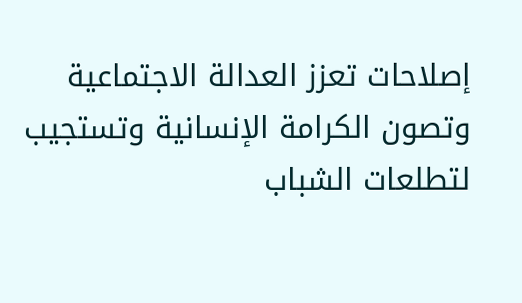إصلاحات تعزز العدالة الاجتماعية وتصون الكرامة الإنسانية وتستجيب لتطلعات الشباب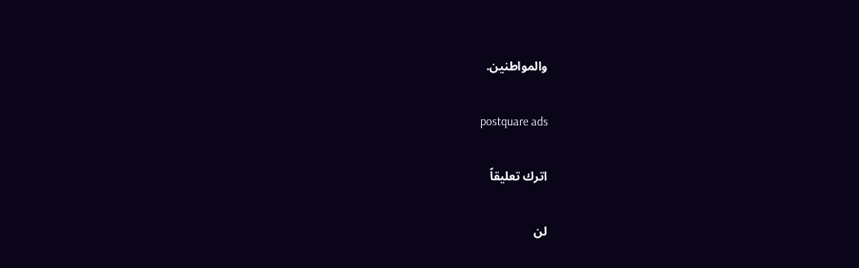والمواطنين.

postquare ads

اترك تعليقاً

لن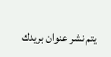يتم نشر عنوان بريدك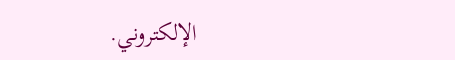الإلكتروني.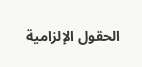الحقول الإلزامية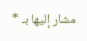مشار إليها بـ *